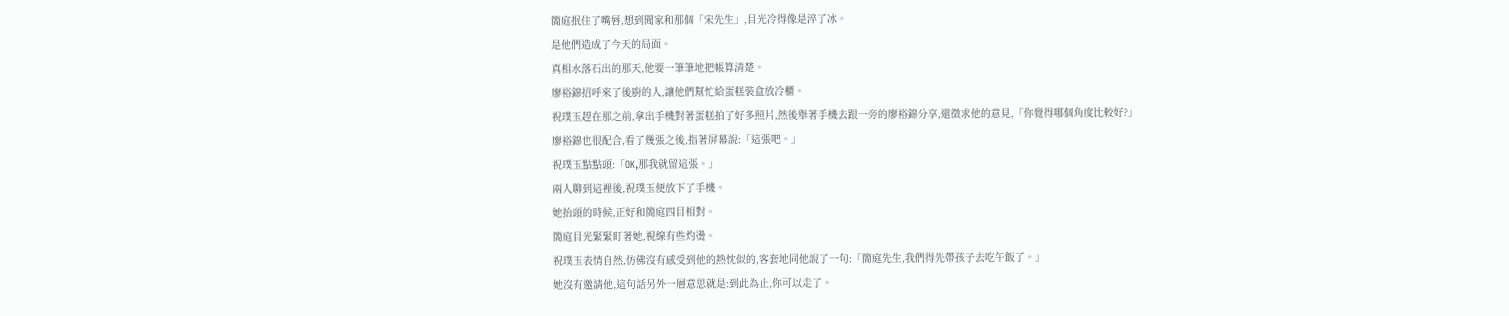簡庭抿住了嘴唇,想到聞家和那個「宋先生」,目光冷得像是淬了冰。
是他們造成了今天的局面。
真相水落石出的那天,他要一筆筆地把帳算清楚。
廖裕錦招呼來了後廚的人,讓他們幫忙給蛋糕裝盒放冷櫃。
祝璞玉趕在那之前,拿出手機對著蛋糕拍了好多照片,然後舉著手機去跟一旁的廖裕錦分享,還徵求他的意見,「你覺得哪個角度比較好?」
廖裕錦也很配合,看了幾張之後,指著屏幕說:「這張吧。」
祝璞玉點點頭:「OK,那我就留這張。」
兩人聊到這裡後,祝璞玉便放下了手機。
她抬頭的時候,正好和簡庭四目相對。
簡庭目光緊緊盯著她,視線有些灼燙。
祝璞玉表情自然,仿佛沒有感受到他的熱忱似的,客套地同他說了一句:「簡庭先生,我們得先帶孩子去吃午飯了。」
她沒有邀請他,這句話另外一層意思就是:到此為止,你可以走了。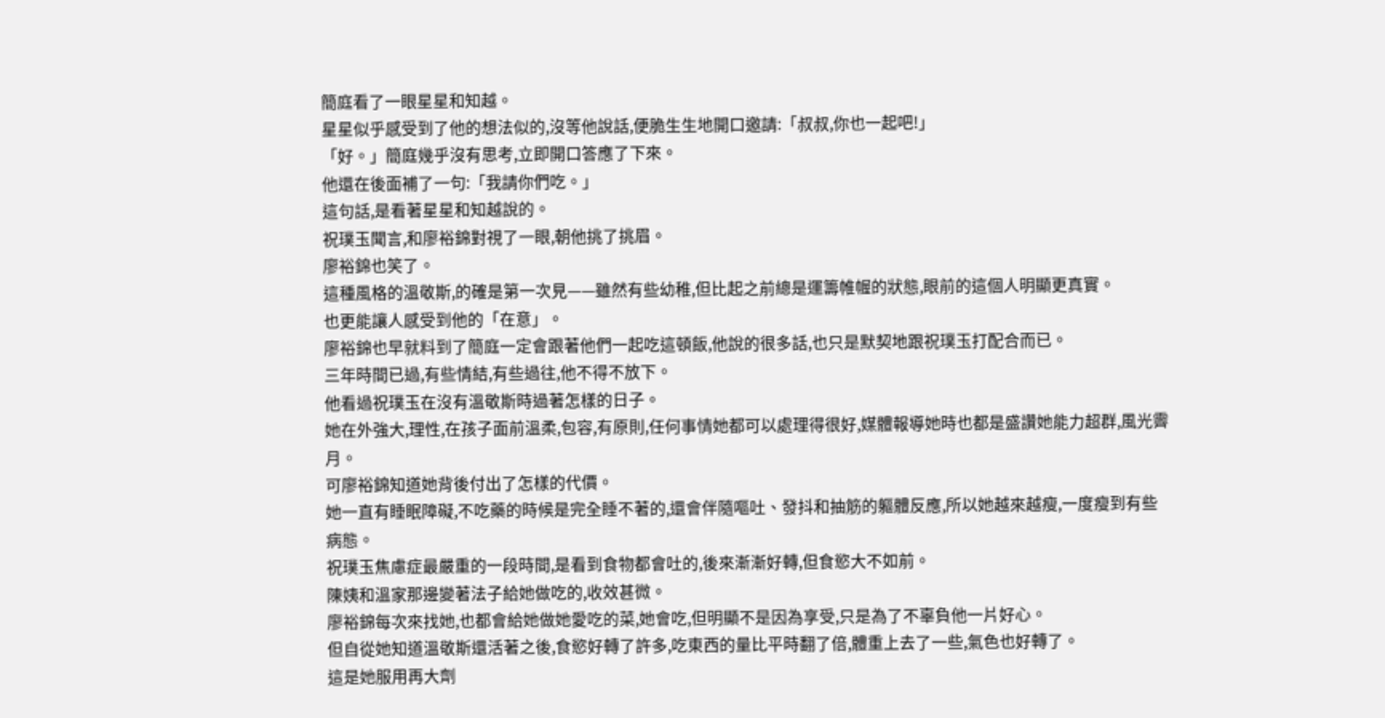簡庭看了一眼星星和知越。
星星似乎感受到了他的想法似的,沒等他說話,便脆生生地開口邀請:「叔叔,你也一起吧!」
「好。」簡庭幾乎沒有思考,立即開口答應了下來。
他還在後面補了一句:「我請你們吃。」
這句話,是看著星星和知越說的。
祝璞玉聞言,和廖裕錦對視了一眼,朝他挑了挑眉。
廖裕錦也笑了。
這種風格的溫敬斯,的確是第一次見——雖然有些幼稚,但比起之前總是運籌帷幄的狀態,眼前的這個人明顯更真實。
也更能讓人感受到他的「在意」。
廖裕錦也早就料到了簡庭一定會跟著他們一起吃這頓飯,他說的很多話,也只是默契地跟祝璞玉打配合而已。
三年時間已過,有些情結,有些過往,他不得不放下。
他看過祝璞玉在沒有溫敬斯時過著怎樣的日子。
她在外強大,理性,在孩子面前溫柔,包容,有原則,任何事情她都可以處理得很好,媒體報導她時也都是盛讚她能力超群,風光霽月。
可廖裕錦知道她背後付出了怎樣的代價。
她一直有睡眠障礙,不吃藥的時候是完全睡不著的,還會伴隨嘔吐、發抖和抽筋的軀體反應,所以她越來越瘦,一度瘦到有些病態。
祝璞玉焦慮症最嚴重的一段時間,是看到食物都會吐的,後來漸漸好轉,但食慾大不如前。
陳姨和溫家那邊變著法子給她做吃的,收效甚微。
廖裕錦每次來找她,也都會給她做她愛吃的菜,她會吃,但明顯不是因為享受,只是為了不辜負他一片好心。
但自從她知道溫敬斯還活著之後,食慾好轉了許多,吃東西的量比平時翻了倍,體重上去了一些,氣色也好轉了。
這是她服用再大劑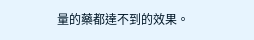量的藥都達不到的效果。